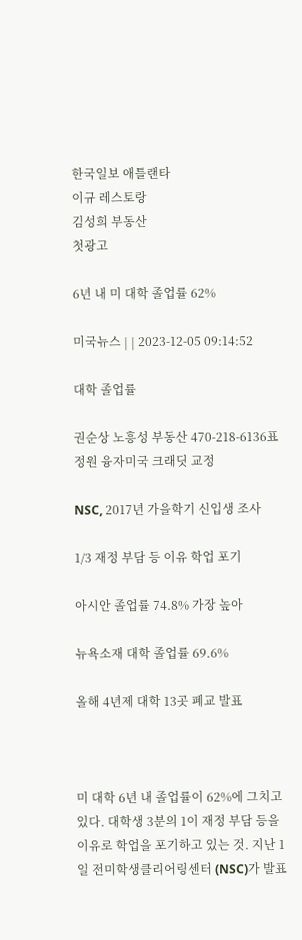한국일보 애틀랜타
이규 레스토랑
김성희 부동산
첫광고

6년 내 미 대학 졸업률 62%

미국뉴스 | | 2023-12-05 09:14:52

대학 졸업률

권순상 노흥성 부동산 470-218-6136표정원 융자미국 크래딧 교정

NSC, 2017년 가을학기 신입생 조사

1/3 재정 부담 등 이유 학업 포기

아시안 졸업률 74.8% 가장 높아

뉴욕소재 대학 졸업률 69.6%

올해 4년제 대학 13곳 폐교 발표



미 대학 6년 내 졸업률이 62%에 그치고 있다. 대학생 3분의 1이 재정 부담 등을 이유로 학업을 포기하고 있는 것. 지난 1일 전미학생클리어링센터 (NSC)가 발표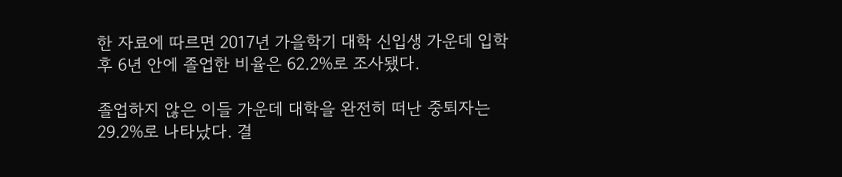한 자료에 따르면 2017년 가을학기 대학 신입생 가운데 입학 후 6년 안에 졸업한 비율은 62.2%로 조사됐다.

졸업하지 않은 이들 가운데 대학을 완전히 떠난 중퇴자는 29.2%로 나타났다. 결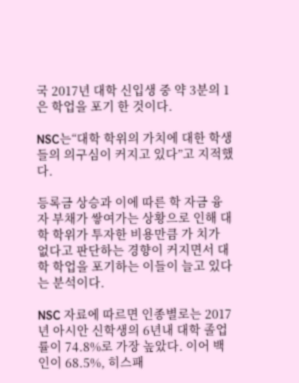국 2017년 대학 신입생 중 약 3분의 1은 학업을 포기 한 것이다.

NSC는“대학 학위의 가치에 대한 학생들의 의구심이 커지고 있다”고 지적했다.

등록금 상승과 이에 따른 학 자금 융자 부채가 쌓여가는 상황으로 인해 대학 학위가 투자한 비용만큼 가 치가 없다고 판단하는 경향이 커지면서 대학 학업을 포기하는 이들이 늘고 있다는 분석이다.

NSC 자료에 따르면 인종별로는 2017년 아시안 신학생의 6년내 대학 졸업률이 74.8%로 가장 높았다. 이어 백인이 68.5%, 히스패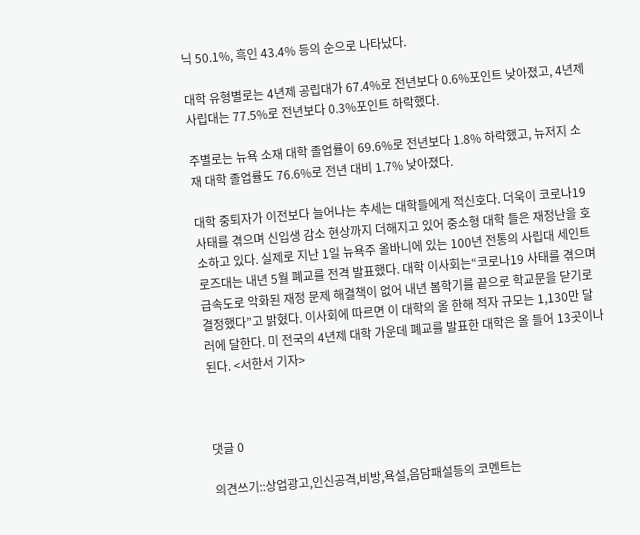닉 50.1%, 흑인 43.4% 등의 순으로 나타났다.

대학 유형별로는 4년제 공립대가 67.4%로 전년보다 0.6%포인트 낮아졌고, 4년제 사립대는 77.5%로 전년보다 0.3%포인트 하락했다.

주별로는 뉴욕 소재 대학 졸업률이 69.6%로 전년보다 1.8% 하락했고, 뉴저지 소재 대학 졸업률도 76.6%로 전년 대비 1.7% 낮아졌다.

대학 중퇴자가 이전보다 늘어나는 추세는 대학들에게 적신호다. 더욱이 코로나19 사태를 겪으며 신입생 감소 현상까지 더해지고 있어 중소형 대학 들은 재정난을 호소하고 있다. 실제로 지난 1일 뉴욕주 올바니에 있는 100년 전통의 사립대 세인트로즈대는 내년 5월 폐교를 전격 발표했다. 대학 이사회는“코로나19 사태를 겪으며 급속도로 악화된 재정 문제 해결책이 없어 내년 봄학기를 끝으로 학교문을 닫기로 결정했다”고 밝혔다. 이사회에 따르면 이 대학의 올 한해 적자 규모는 1,130만 달러에 달한다. 미 전국의 4년제 대학 가운데 폐교를 발표한 대학은 올 들어 13곳이나 된다. <서한서 기자>



댓글 0

의견쓰기::상업광고,인신공격,비방,욕설,음담패설등의 코멘트는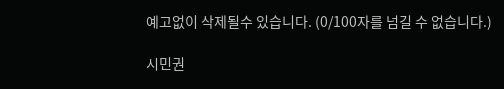예고없이 삭제될수 있습니다. (0/100자를 넘길 수 없습니다.)

시민권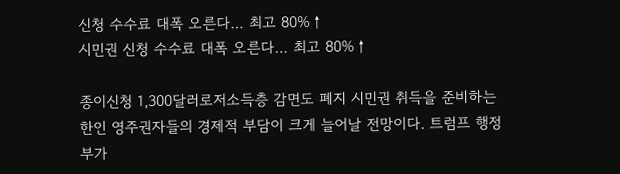신청 수수료 대폭 오른다… 최고 80%↑
시민권 신청 수수료 대폭 오른다… 최고 80%↑

종이신청 1,300달러로저소득층 감면도 폐지 시민권 취득을 준비하는 한인 영주권자들의 경제적 부담이 크게 늘어날 전망이다. 트럼프 행정부가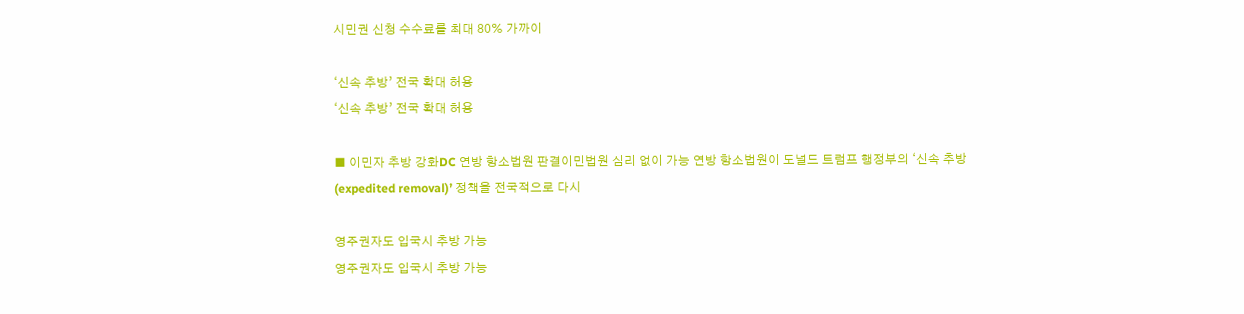시민권 신청 수수료를 최대 80% 가까이

‘신속 추방’ 전국 확대 허용
‘신속 추방’ 전국 확대 허용

■ 이민자 추방 강화DC 연방 항소법원 판결이민법원 심리 없이 가능 연방 항소법원이 도널드 트럼프 행정부의 ‘신속 추방(expedited removal)’ 정책을 전국적으로 다시

영주권자도 입국시 추방 가능
영주권자도 입국시 추방 가능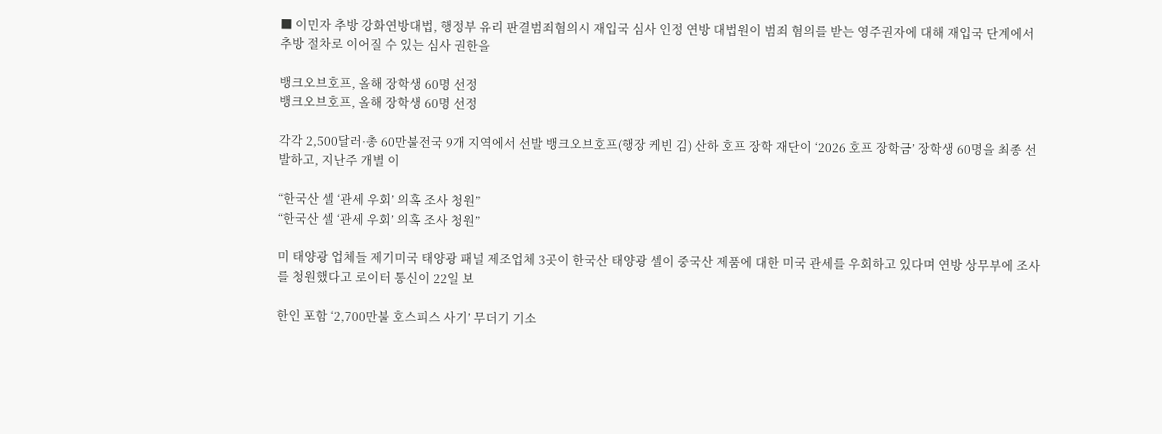■ 이민자 추방 강화연방대법, 행정부 유리 판결범죄혐의시 재입국 심사 인정 연방 대법원이 범죄 혐의를 받는 영주권자에 대해 재입국 단계에서 추방 절차로 이어질 수 있는 심사 권한을

뱅크오브호프, 올해 장학생 60명 선정
뱅크오브호프, 올해 장학생 60명 선정

각각 2,500달러·총 60만불전국 9개 지역에서 선발 뱅크오브호프(행장 케빈 김) 산하 호프 장학 재단이 ‘2026 호프 장학금’ 장학생 60명을 최종 선발하고, 지난주 개별 이

“한국산 셀 ‘관세 우회’ 의혹 조사 청원”
“한국산 셀 ‘관세 우회’ 의혹 조사 청원”

미 태양광 업체들 제기미국 태양광 패널 제조업체 3곳이 한국산 태양광 셀이 중국산 제품에 대한 미국 관세를 우회하고 있다며 연방 상무부에 조사를 청원했다고 로이터 통신이 22일 보

한인 포함 ‘2,700만불 호스피스 사기’ 무더기 기소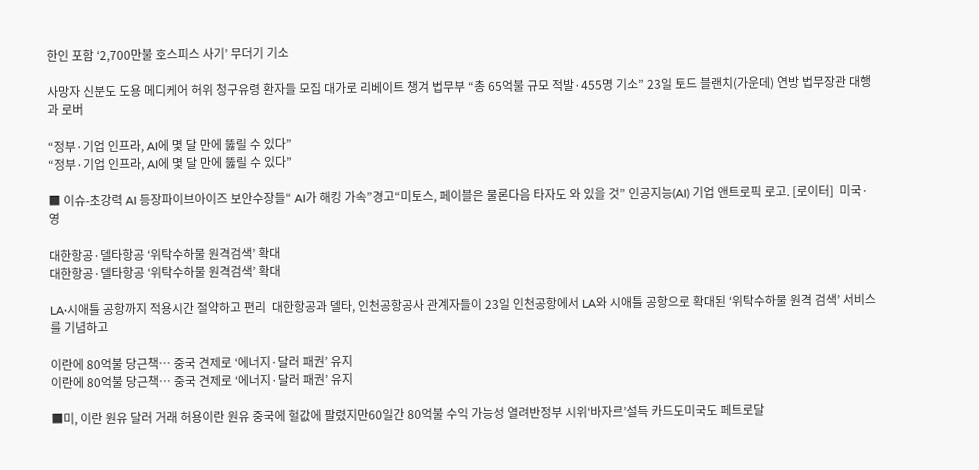한인 포함 ‘2,700만불 호스피스 사기’ 무더기 기소

사망자 신분도 도용 메디케어 허위 청구유령 환자들 모집 대가로 리베이트 챙겨 법무부 “총 65억불 규모 적발·455명 기소” 23일 토드 블랜치(가운데) 연방 법무장관 대행과 로버

“정부·기업 인프라, AI에 몇 달 만에 뚫릴 수 있다”
“정부·기업 인프라, AI에 몇 달 만에 뚫릴 수 있다”

■ 이슈-초강력 AI 등장파이브아이즈 보안수장들“ AI가 해킹 가속”경고“미토스, 페이블은 물론다음 타자도 와 있을 것” 인공지능(AI) 기업 앤트로픽 로고. [로이터]  미국·영

대한항공·델타항공 ‘위탁수하물 원격검색’ 확대
대한항공·델타항공 ‘위탁수하물 원격검색’ 확대

LA·시애틀 공항까지 적용시간 절약하고 편리  대한항공과 델타, 인천공항공사 관계자들이 23일 인천공항에서 LA와 시애틀 공항으로 확대된 ‘위탁수하물 원격 검색’ 서비스를 기념하고

이란에 80억불 당근책… 중국 견제로 ‘에너지·달러 패권’ 유지
이란에 80억불 당근책… 중국 견제로 ‘에너지·달러 패권’ 유지

■미, 이란 원유 달러 거래 허용이란 원유 중국에 헐값에 팔렸지만60일간 80억불 수익 가능성 열려반정부 시위‘바자르’설득 카드도미국도 페트로달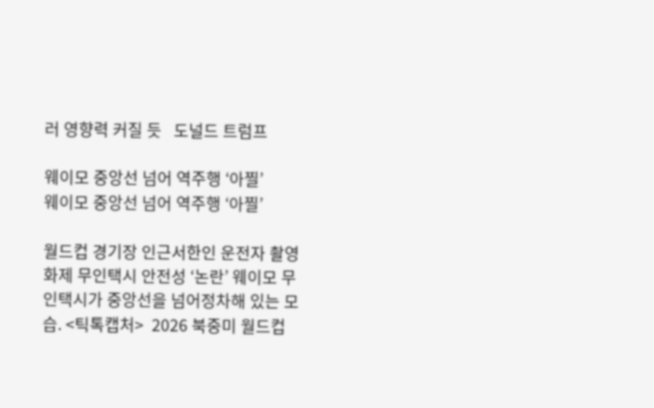러 영향력 커질 듯   도널드 트럼프

웨이모 중앙선 넘어 역주행 ‘아찔’
웨이모 중앙선 넘어 역주행 ‘아찔’

월드컵 경기장 인근서한인 운전자 촬영 화제 무인택시 안전성 ‘논란’ 웨이모 무인택시가 중앙선을 넘어정차해 있는 모습. <틱톡캡처>  2026 북중미 월드컵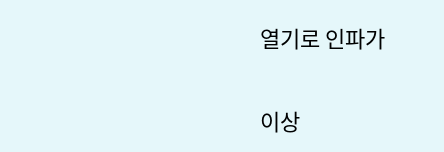열기로 인파가

이상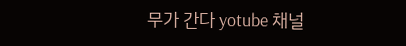무가 간다 yotube 채널